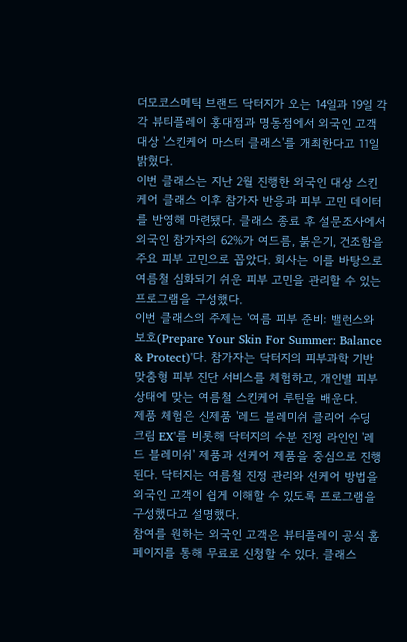더모코스메틱 브랜드 닥터지가 오는 14일과 19일 각각 뷰티플레이 홍대점과 명동점에서 외국인 고객 대상 '스킨케어 마스터 클래스'를 개최한다고 11일 밝혔다.
이번 클래스는 지난 2월 진행한 외국인 대상 스킨케어 클래스 이후 참가자 반응과 피부 고민 데이터를 반영해 마련됐다. 클래스 종료 후 설문조사에서 외국인 참가자의 62%가 여드름, 붉은기, 건조함을 주요 피부 고민으로 꼽았다. 회사는 이를 바탕으로 여름철 심화되기 쉬운 피부 고민을 관리할 수 있는 프로그램을 구성했다.
이번 클래스의 주제는 '여름 피부 준비: 밸런스와 보호(Prepare Your Skin For Summer: Balance & Protect)'다. 참가자는 닥터지의 피부과학 기반 맞춤형 피부 진단 서비스를 체험하고, 개인별 피부 상태에 맞는 여름철 스킨케어 루틴을 배운다.
제품 체험은 신제품 '레드 블레미쉬 클리어 수딩 크림 EX'를 비롯해 닥터지의 수분 진정 라인인 '레드 블레미쉬' 제품과 선케어 제품을 중심으로 진행된다. 닥터지는 여름철 진정 관리와 선케어 방법을 외국인 고객이 쉽게 이해할 수 있도록 프로그램을 구성했다고 설명했다.
참여를 원하는 외국인 고객은 뷰티플레이 공식 홈페이지를 통해 무료로 신청할 수 있다. 클래스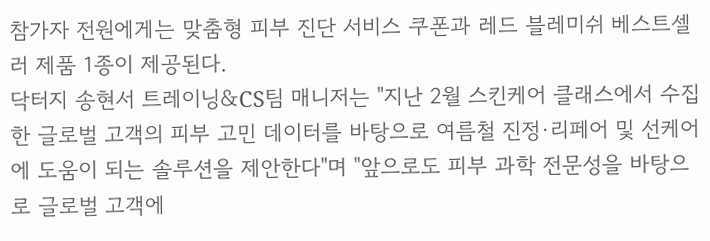참가자 전원에게는 맞춤형 피부 진단 서비스 쿠폰과 레드 블레미쉬 베스트셀러 제품 1종이 제공된다.
닥터지 송현서 트레이닝&CS팀 매니저는 "지난 2월 스킨케어 클래스에서 수집한 글로벌 고객의 피부 고민 데이터를 바탕으로 여름철 진정·리페어 및 선케어에 도움이 되는 솔루션을 제안한다"며 "앞으로도 피부 과학 전문성을 바탕으로 글로벌 고객에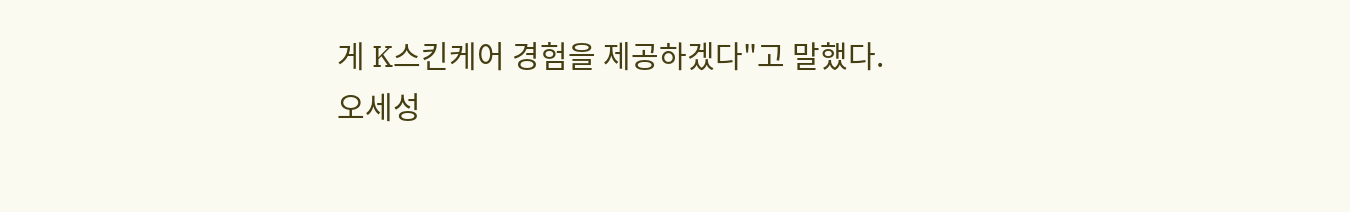게 K스킨케어 경험을 제공하겠다"고 말했다.
오세성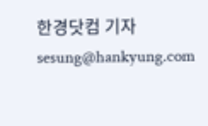한경닷컴 기자 sesung@hankyung.com